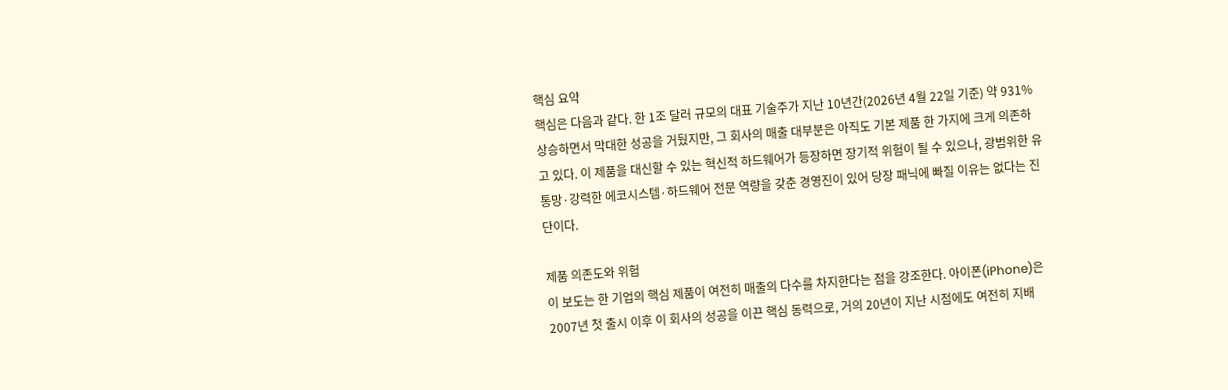핵심 요약
핵심은 다음과 같다. 한 1조 달러 규모의 대표 기술주가 지난 10년간(2026년 4월 22일 기준) 약 931% 상승하면서 막대한 성공을 거뒀지만, 그 회사의 매출 대부분은 아직도 기본 제품 한 가지에 크게 의존하고 있다. 이 제품을 대신할 수 있는 혁신적 하드웨어가 등장하면 장기적 위험이 될 수 있으나, 광범위한 유통망·강력한 에코시스템·하드웨어 전문 역량을 갖춘 경영진이 있어 당장 패닉에 빠질 이유는 없다는 진단이다.

제품 의존도와 위험
이 보도는 한 기업의 핵심 제품이 여전히 매출의 다수를 차지한다는 점을 강조한다. 아이폰(iPhone)은 2007년 첫 출시 이후 이 회사의 성공을 이끈 핵심 동력으로, 거의 20년이 지난 시점에도 여전히 지배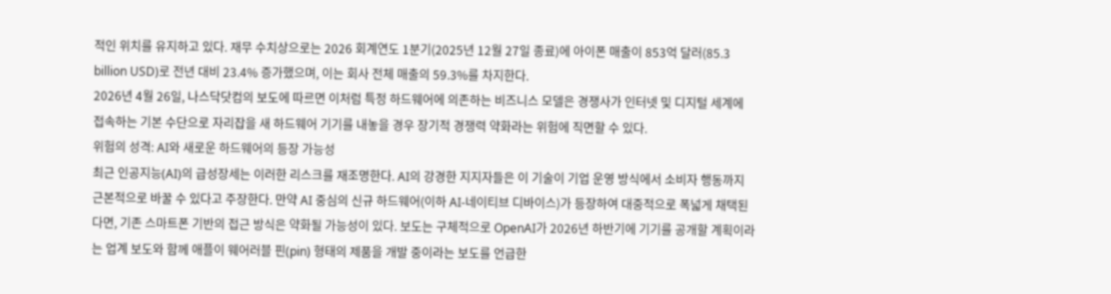적인 위치를 유지하고 있다. 재무 수치상으로는 2026 회계연도 1분기(2025년 12월 27일 종료)에 아이폰 매출이 853억 달러(85.3 billion USD)로 전년 대비 23.4% 증가했으며, 이는 회사 전체 매출의 59.3%를 차지한다.
2026년 4월 26일, 나스닥닷컴의 보도에 따르면 이처럼 특정 하드웨어에 의존하는 비즈니스 모델은 경쟁사가 인터넷 및 디지털 세계에 접속하는 기본 수단으로 자리잡을 새 하드웨어 기기를 내놓을 경우 장기적 경쟁력 약화라는 위험에 직면할 수 있다.
위험의 성격: AI와 새로운 하드웨어의 등장 가능성
최근 인공지능(AI)의 급성장세는 이러한 리스크를 재조명한다. AI의 강경한 지지자들은 이 기술이 기업 운영 방식에서 소비자 행동까지 근본적으로 바꿀 수 있다고 주장한다. 만약 AI 중심의 신규 하드웨어(이하 AI-네이티브 디바이스)가 등장하여 대중적으로 폭넓게 채택된다면, 기존 스마트폰 기반의 접근 방식은 약화될 가능성이 있다. 보도는 구체적으로 OpenAI가 2026년 하반기에 기기를 공개할 계획이라는 업계 보도와 함께 애플이 웨어러블 핀(pin) 형태의 제품을 개발 중이라는 보도를 언급한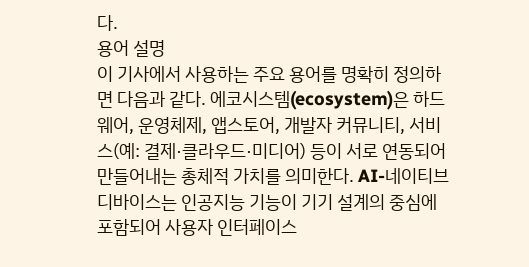다.
용어 설명
이 기사에서 사용하는 주요 용어를 명확히 정의하면 다음과 같다. 에코시스템(ecosystem)은 하드웨어, 운영체제, 앱스토어, 개발자 커뮤니티, 서비스(예: 결제·클라우드·미디어) 등이 서로 연동되어 만들어내는 총체적 가치를 의미한다. AI-네이티브 디바이스는 인공지능 기능이 기기 설계의 중심에 포함되어 사용자 인터페이스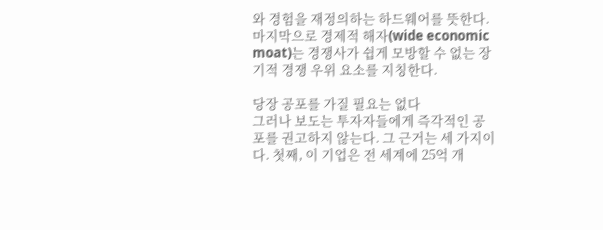와 경험을 재정의하는 하드웨어를 뜻한다. 마지막으로 경제적 해자(wide economic moat)는 경쟁사가 쉽게 모방할 수 없는 장기적 경쟁 우위 요소를 지칭한다.

당장 공포를 가질 필요는 없다
그러나 보도는 투자자들에게 즉각적인 공포를 권고하지 않는다. 그 근거는 세 가지이다. 첫째, 이 기업은 전 세계에 25억 개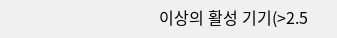이상의 활성 기기(>2.5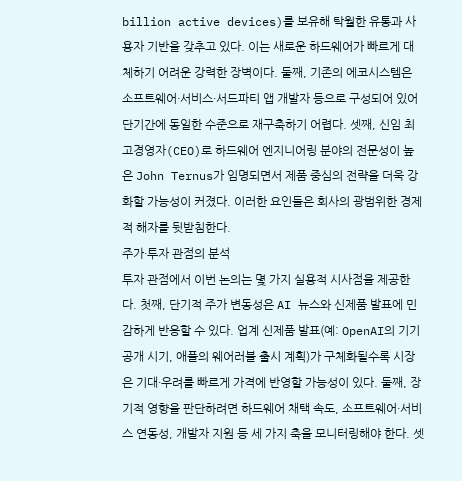billion active devices)를 보유해 탁월한 유통과 사용자 기반을 갖추고 있다. 이는 새로운 하드웨어가 빠르게 대체하기 어려운 강력한 장벽이다. 둘째, 기존의 에코시스템은 소프트웨어·서비스·서드파티 앱 개발자 등으로 구성되어 있어 단기간에 동일한 수준으로 재구축하기 어렵다. 셋째, 신임 최고경영자(CEO)로 하드웨어 엔지니어링 분야의 전문성이 높은 John Ternus가 임명되면서 제품 중심의 전략을 더욱 강화할 가능성이 커졌다. 이러한 요인들은 회사의 광범위한 경제적 해자를 뒷받침한다.
주가·투자 관점의 분석
투자 관점에서 이번 논의는 몇 가지 실용적 시사점을 제공한다. 첫째, 단기적 주가 변동성은 AI 뉴스와 신제품 발표에 민감하게 반응할 수 있다. 업계 신제품 발표(예: OpenAI의 기기 공개 시기, 애플의 웨어러블 출시 계획)가 구체화될수록 시장은 기대·우려를 빠르게 가격에 반영할 가능성이 있다. 둘째, 장기적 영향을 판단하려면 하드웨어 채택 속도, 소프트웨어·서비스 연동성, 개발자 지원 등 세 가지 축을 모니터링해야 한다. 셋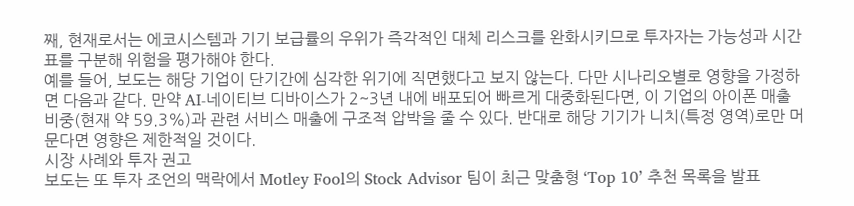째, 현재로서는 에코시스템과 기기 보급률의 우위가 즉각적인 대체 리스크를 완화시키므로 투자자는 가능성과 시간표를 구분해 위험을 평가해야 한다.
예를 들어, 보도는 해당 기업이 단기간에 심각한 위기에 직면했다고 보지 않는다. 다만 시나리오별로 영향을 가정하면 다음과 같다. 만약 AI-네이티브 디바이스가 2~3년 내에 배포되어 빠르게 대중화된다면, 이 기업의 아이폰 매출 비중(현재 약 59.3%)과 관련 서비스 매출에 구조적 압박을 줄 수 있다. 반대로 해당 기기가 니치(특정 영역)로만 머문다면 영향은 제한적일 것이다.
시장 사례와 투자 권고
보도는 또 투자 조언의 맥락에서 Motley Fool의 Stock Advisor 팀이 최근 맞춤형 ‘Top 10’ 추천 목록을 발표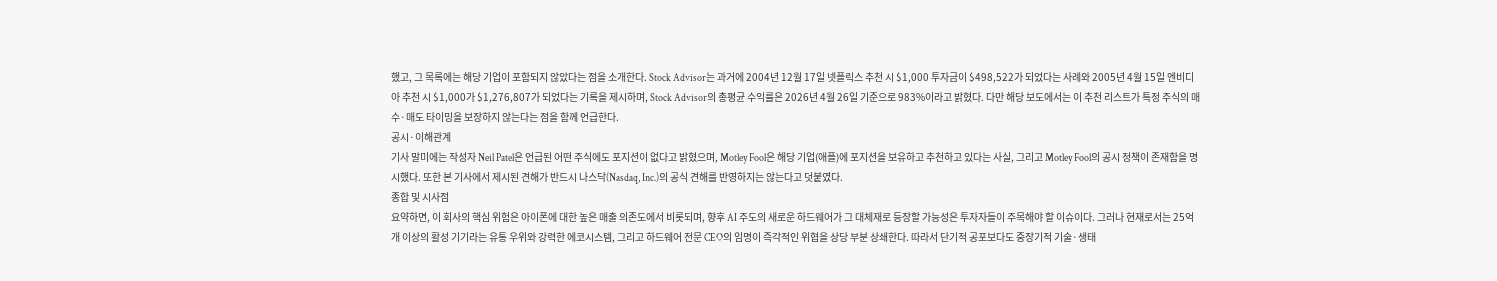했고, 그 목록에는 해당 기업이 포함되지 않았다는 점을 소개한다. Stock Advisor는 과거에 2004년 12월 17일 넷플릭스 추천 시 $1,000 투자금이 $498,522가 되었다는 사례와 2005년 4월 15일 엔비디아 추천 시 $1,000가 $1,276,807가 되었다는 기록을 제시하며, Stock Advisor의 총평균 수익률은 2026년 4월 26일 기준으로 983%이라고 밝혔다. 다만 해당 보도에서는 이 추천 리스트가 특정 주식의 매수·매도 타이밍을 보장하지 않는다는 점을 함께 언급한다.
공시·이해관계
기사 말미에는 작성자 Neil Patel은 언급된 어떤 주식에도 포지션이 없다고 밝혔으며, Motley Fool은 해당 기업(애플)에 포지션을 보유하고 추천하고 있다는 사실, 그리고 Motley Fool의 공시 정책이 존재함을 명시했다. 또한 본 기사에서 제시된 견해가 반드시 나스닥(Nasdaq, Inc.)의 공식 견해를 반영하지는 않는다고 덧붙였다.
종합 및 시사점
요약하면, 이 회사의 핵심 위험은 아이폰에 대한 높은 매출 의존도에서 비롯되며, 향후 AI 주도의 새로운 하드웨어가 그 대체재로 등장할 가능성은 투자자들이 주목해야 할 이슈이다. 그러나 현재로서는 25억 개 이상의 활성 기기라는 유통 우위와 강력한 에코시스템, 그리고 하드웨어 전문 CEO의 임명이 즉각적인 위협을 상당 부분 상쇄한다. 따라서 단기적 공포보다도 중장기적 기술·생태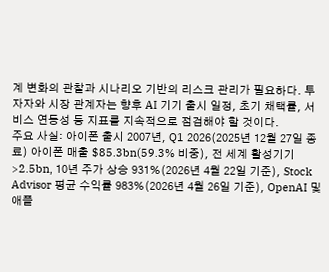계 변화의 관찰과 시나리오 기반의 리스크 관리가 필요하다. 투자자와 시장 관계자는 향후 AI 기기 출시 일정, 초기 채택률, 서비스 연동성 등 지표를 지속적으로 점검해야 할 것이다.
주요 사실: 아이폰 출시 2007년, Q1 2026(2025년 12월 27일 종료) 아이폰 매출 $85.3bn(59.3% 비중), 전 세계 활성기기 >2.5bn, 10년 주가 상승 931%(2026년 4월 22일 기준), Stock Advisor 평균 수익률 983%(2026년 4월 26일 기준), OpenAI 및 애플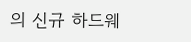의 신규 하드웨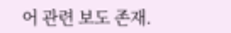어 관련 보도 존재.